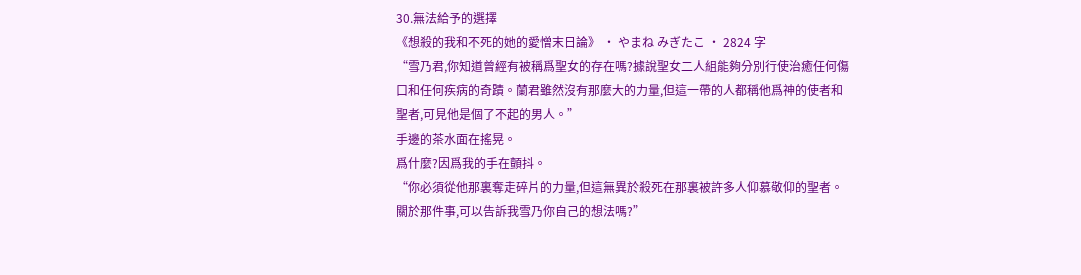30.無法給予的選擇
《想殺的我和不死的她的愛憎末日論》 · やまね みぎたこ · 2824 字
“雪乃君,你知道曾經有被稱爲聖女的存在嗎?據說聖女二人組能夠分別行使治癒任何傷口和任何疾病的奇蹟。蘭君雖然沒有那麼大的力量,但這一帶的人都稱他爲神的使者和聖者,可見他是個了不起的男人。”
手邊的茶水面在搖晃。
爲什麼?因爲我的手在顫抖。
“你必須從他那裏奪走碎片的力量,但這無異於殺死在那裏被許多人仰慕敬仰的聖者。關於那件事,可以告訴我雪乃你自己的想法嗎?”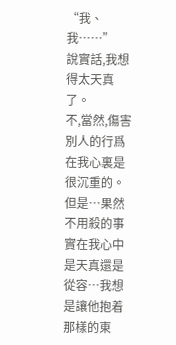“我、我……”
說實話,我想得太天真了。
不,當然,傷害別人的行爲在我心裏是很沉重的。
但是…果然不用殺的事實在我心中是天真還是從容…我想是讓他抱着那樣的東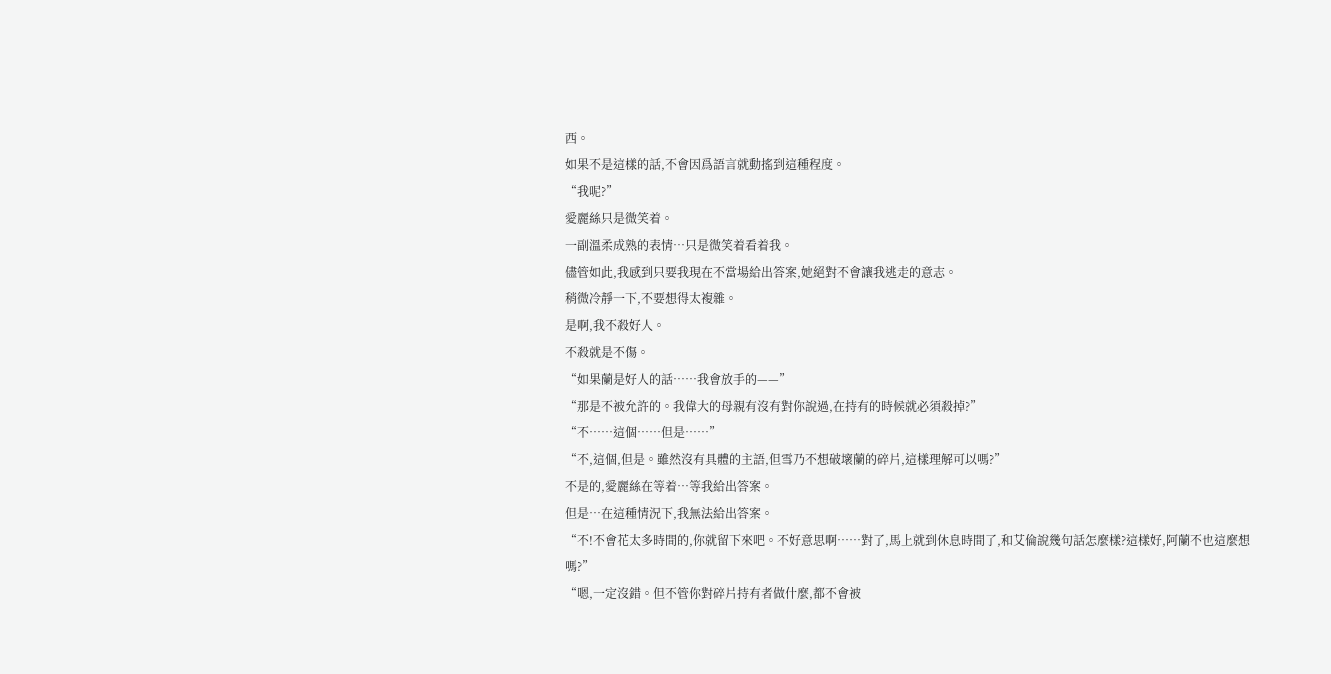西。
如果不是這樣的話,不會因爲語言就動搖到這種程度。
“我呢?”
愛麗絲只是微笑着。
一副溫柔成熟的表情…只是微笑着看着我。
儘管如此,我感到只要我現在不當場給出答案,她絕對不會讓我逃走的意志。
稍微冷靜一下,不要想得太複雜。
是啊,我不殺好人。
不殺就是不傷。
“如果蘭是好人的話……我會放手的——”
“那是不被允許的。我偉大的母親有沒有對你說過,在持有的時候就必須殺掉?”
“不……這個……但是……”
“不,這個,但是。雖然沒有具體的主語,但雪乃不想破壞蘭的碎片,這樣理解可以嗎?”
不是的,愛麗絲在等着…等我給出答案。
但是…在這種情況下,我無法給出答案。
“不!不會花太多時間的,你就留下來吧。不好意思啊……對了,馬上就到休息時間了,和艾倫說幾句話怎麼樣?這樣好,阿蘭不也這麼想嗎?”
“嗯,一定沒錯。但不管你對碎片持有者做什麼,都不會被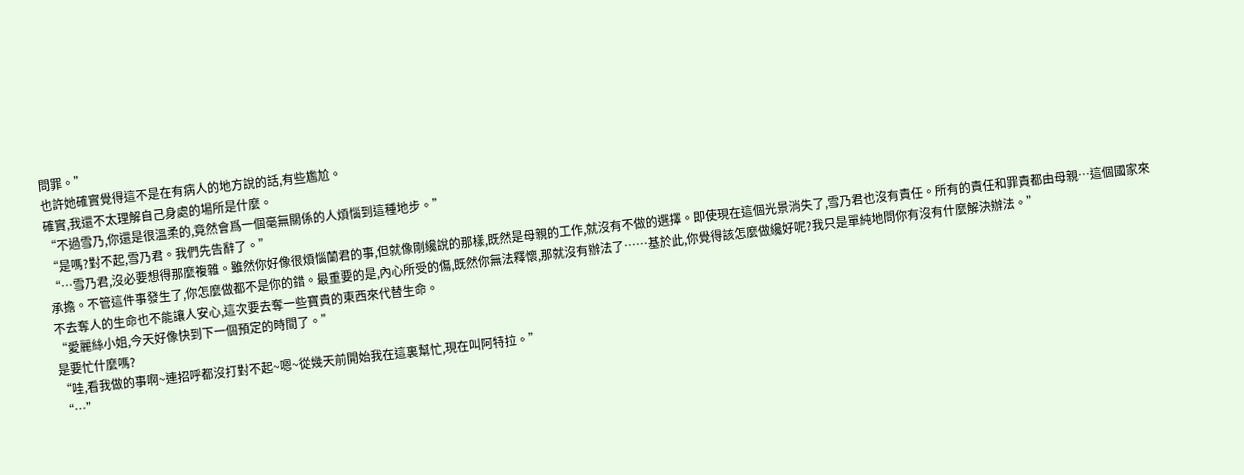問罪。”
也許她確實覺得這不是在有病人的地方說的話,有些尷尬。
確實,我還不太理解自己身處的場所是什麼。
“不過雪乃,你還是很溫柔的,竟然會爲一個毫無關係的人煩惱到這種地步。”
“是嗎?對不起,雪乃君。我們先告辭了。”
“…雪乃君,沒必要想得那麼複雜。雖然你好像很煩惱蘭君的事,但就像剛纔說的那樣,既然是母親的工作,就沒有不做的選擇。即使現在這個光景消失了,雪乃君也沒有責任。所有的責任和罪責都由母親…這個國家來承擔。不管這件事發生了,你怎麼做都不是你的錯。最重要的是,內心所受的傷,既然你無法釋懷,那就沒有辦法了……基於此,你覺得該怎麼做纔好呢?我只是單純地問你有沒有什麼解決辦法。”
不去奪人的生命也不能讓人安心,這次要去奪一些寶貴的東西來代替生命。
“愛麗絲小姐,今天好像快到下一個預定的時間了。”
是要忙什麼嗎?
“哇,看我做的事啊~連招呼都沒打對不起~嗯~從幾天前開始我在這裏幫忙,現在叫阿特拉。”
“…”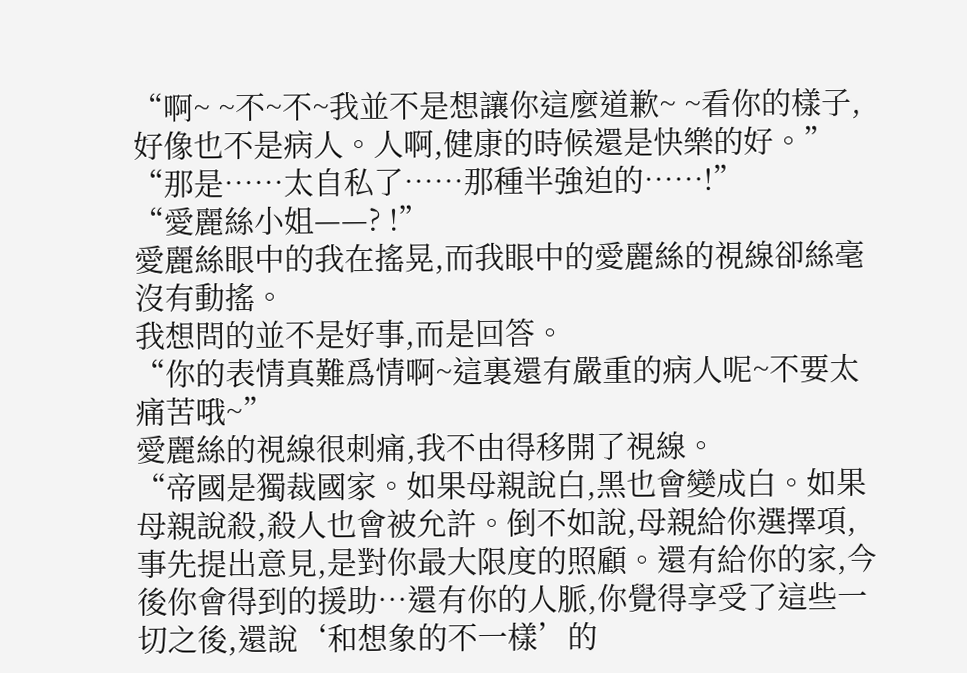“啊~ ~不~不~我並不是想讓你這麼道歉~ ~看你的樣子,好像也不是病人。人啊,健康的時候還是快樂的好。”
“那是……太自私了……那種半強迫的……!”
“愛麗絲小姐——? !”
愛麗絲眼中的我在搖晃,而我眼中的愛麗絲的視線卻絲毫沒有動搖。
我想問的並不是好事,而是回答。
“你的表情真難爲情啊~這裏還有嚴重的病人呢~不要太痛苦哦~”
愛麗絲的視線很刺痛,我不由得移開了視線。
“帝國是獨裁國家。如果母親說白,黑也會變成白。如果母親說殺,殺人也會被允許。倒不如說,母親給你選擇項,事先提出意見,是對你最大限度的照顧。還有給你的家,今後你會得到的援助…還有你的人脈,你覺得享受了這些一切之後,還說‘和想象的不一樣’的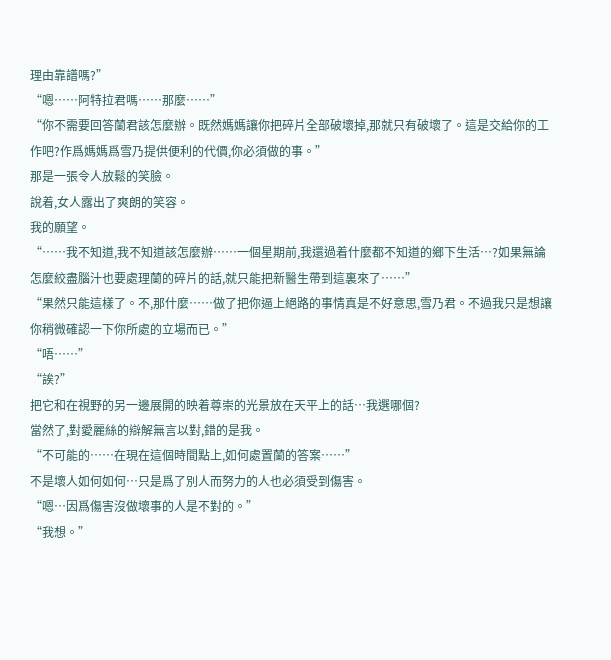理由靠譜嗎?”
“嗯……阿特拉君嗎……那麼……”
“你不需要回答蘭君該怎麼辦。既然媽媽讓你把碎片全部破壞掉,那就只有破壞了。這是交給你的工作吧?作爲媽媽爲雪乃提供便利的代價,你必須做的事。”
那是一張令人放鬆的笑臉。
說着,女人露出了爽朗的笑容。
我的願望。
“……我不知道,我不知道該怎麼辦……一個星期前,我還過着什麼都不知道的鄉下生活…?如果無論怎麼絞盡腦汁也要處理蘭的碎片的話,就只能把新醫生帶到這裏來了……”
“果然只能這樣了。不,那什麼……做了把你逼上絕路的事情真是不好意思,雪乃君。不過我只是想讓你稍微確認一下你所處的立場而已。”
“唔……”
“誒?”
把它和在視野的另一邊展開的映着尊崇的光景放在天平上的話…我選哪個?
當然了,對愛麗絲的辯解無言以對,錯的是我。
“不可能的……在現在這個時間點上,如何處置蘭的答案……”
不是壞人如何如何…只是爲了別人而努力的人也必須受到傷害。
“嗯…因爲傷害沒做壞事的人是不對的。”
“我想。”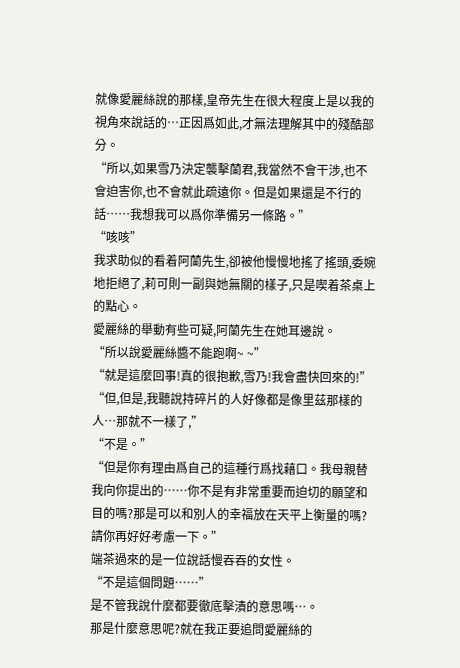就像愛麗絲說的那樣,皇帝先生在很大程度上是以我的視角來說話的…正因爲如此,才無法理解其中的殘酷部分。
“所以,如果雪乃決定襲擊蘭君,我當然不會干涉,也不會迫害你,也不會就此疏遠你。但是如果還是不行的話……我想我可以爲你準備另一條路。”
“咳咳”
我求助似的看着阿蘭先生,卻被他慢慢地搖了搖頭,委婉地拒絕了,莉可則一副與她無關的樣子,只是喫着茶桌上的點心。
愛麗絲的舉動有些可疑,阿蘭先生在她耳邊說。
“所以說愛麗絲醬不能跑啊~ ~”
“就是這麼回事!真的很抱歉,雪乃!我會盡快回來的!”
“但,但是,我聽說持碎片的人好像都是像里茲那樣的人…那就不一樣了,”
“不是。”
“但是你有理由爲自己的這種行爲找藉口。我母親替我向你提出的……你不是有非常重要而迫切的願望和目的嗎?那是可以和別人的幸福放在天平上衡量的嗎?請你再好好考慮一下。”
端茶過來的是一位說話慢吞吞的女性。
“不是這個問題……”
是不管我說什麼都要徹底擊潰的意思嗎…。
那是什麼意思呢?就在我正要追問愛麗絲的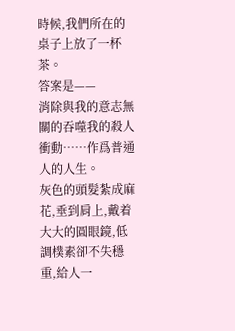時候,我們所在的桌子上放了一杯茶。
答案是——
消除與我的意志無關的吞噬我的殺人衝動……作爲普通人的人生。
灰色的頭髮紮成麻花,垂到肩上,戴着大大的圓眼鏡,低調樸素卻不失穩重,給人一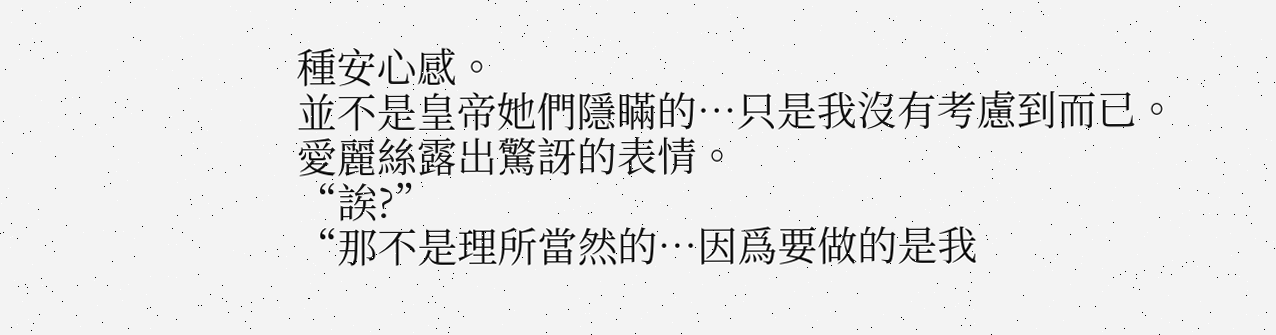種安心感。
並不是皇帝她們隱瞞的…只是我沒有考慮到而已。
愛麗絲露出驚訝的表情。
“誒?”
“那不是理所當然的…因爲要做的是我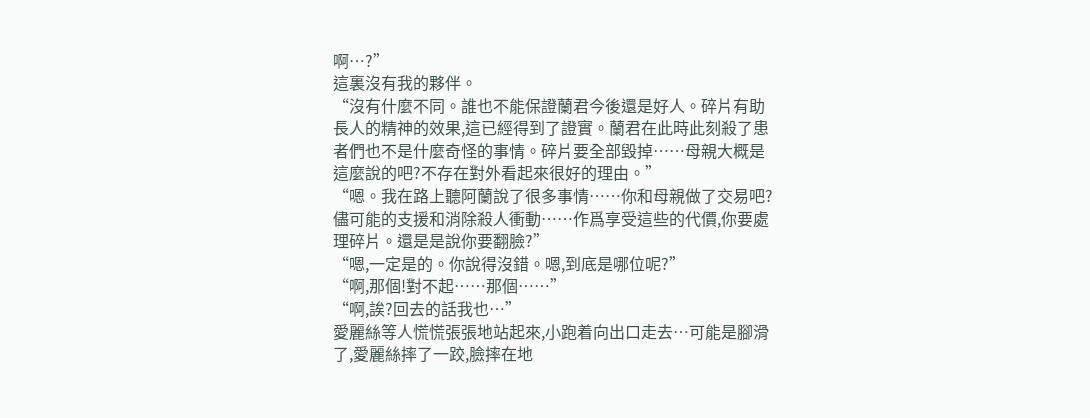啊…?”
這裏沒有我的夥伴。
“沒有什麼不同。誰也不能保證蘭君今後還是好人。碎片有助長人的精神的效果,這已經得到了證實。蘭君在此時此刻殺了患者們也不是什麼奇怪的事情。碎片要全部毀掉……母親大概是這麼說的吧?不存在對外看起來很好的理由。”
“嗯。我在路上聽阿蘭說了很多事情……你和母親做了交易吧?儘可能的支援和消除殺人衝動……作爲享受這些的代價,你要處理碎片。還是是說你要翻臉?”
“嗯,一定是的。你說得沒錯。嗯,到底是哪位呢?”
“啊,那個!對不起……那個……”
“啊,誒?回去的話我也…”
愛麗絲等人慌慌張張地站起來,小跑着向出口走去…可能是腳滑了,愛麗絲摔了一跤,臉摔在地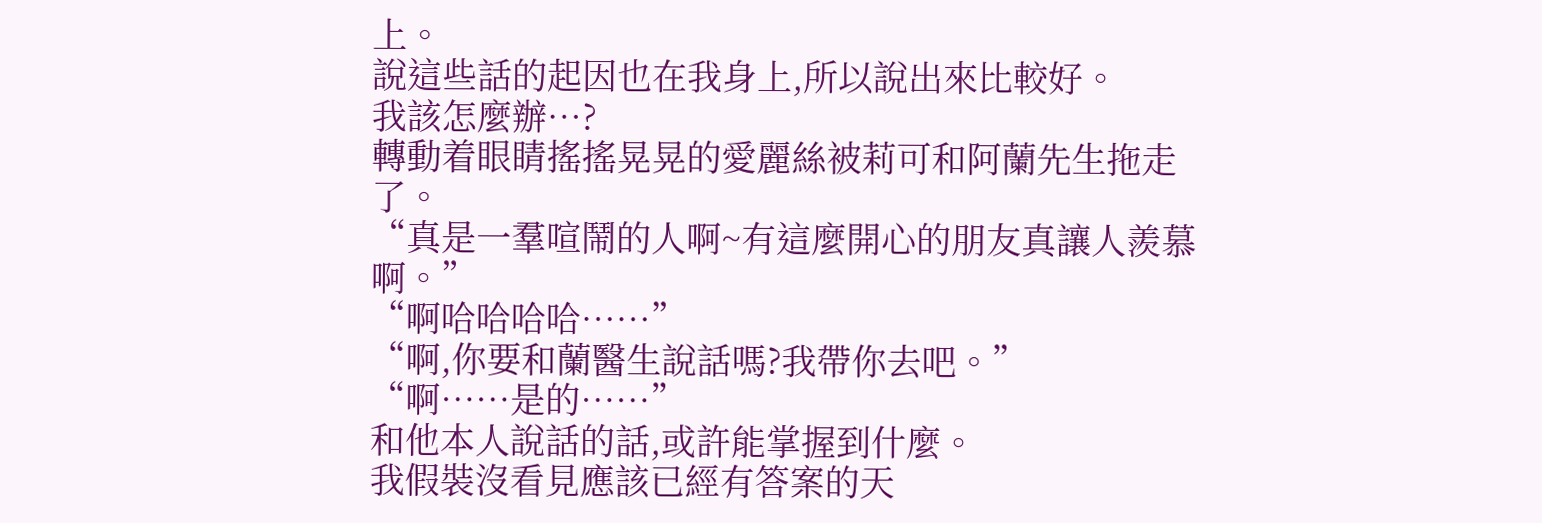上。
說這些話的起因也在我身上,所以說出來比較好。
我該怎麼辦…?
轉動着眼睛搖搖晃晃的愛麗絲被莉可和阿蘭先生拖走了。
“真是一羣喧鬧的人啊~有這麼開心的朋友真讓人羨慕啊。”
“啊哈哈哈哈……”
“啊,你要和蘭醫生說話嗎?我帶你去吧。”
“啊……是的……”
和他本人說話的話,或許能掌握到什麼。
我假裝沒看見應該已經有答案的天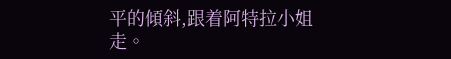平的傾斜,跟着阿特拉小姐走。